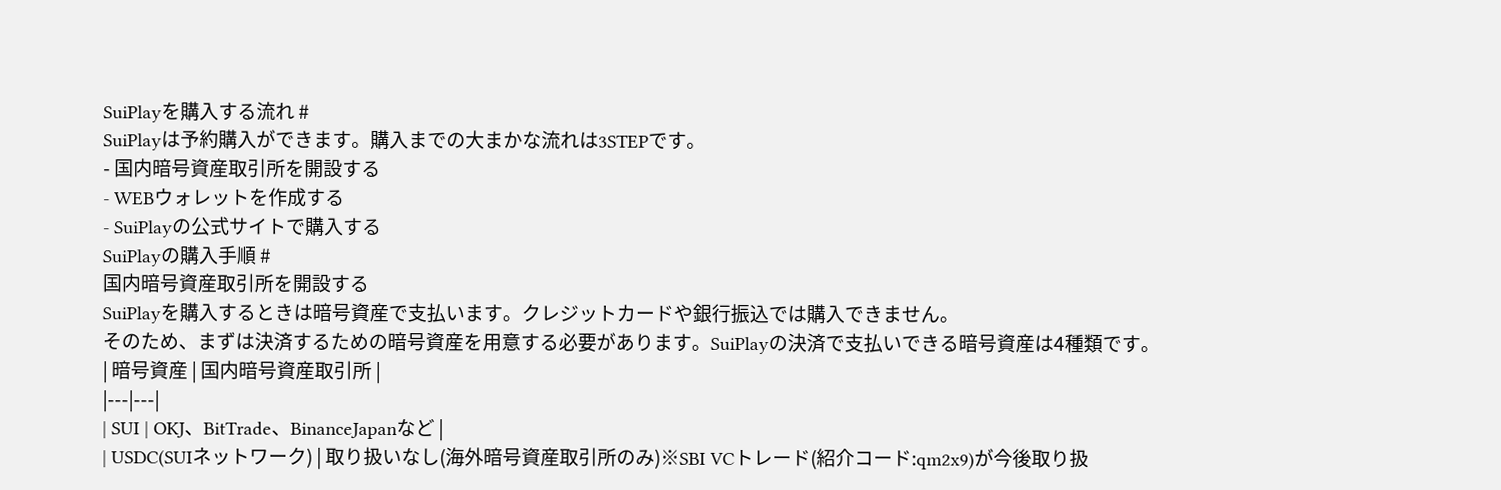SuiPlayを購入する流れ #
SuiPlayは予約購入ができます。購入までの大まかな流れは3STEPです。
- 国内暗号資産取引所を開設する
- WEBウォレットを作成する
- SuiPlayの公式サイトで購入する
SuiPlayの購入手順 #
国内暗号資産取引所を開設する
SuiPlayを購入するときは暗号資産で支払います。クレジットカードや銀行振込では購入できません。
そのため、まずは決済するための暗号資産を用意する必要があります。SuiPlayの決済で支払いできる暗号資産は4種類です。
| 暗号資産 | 国内暗号資産取引所 |
|---|---|
| SUI | OKJ、BitTrade、BinanceJapanなど |
| USDC(SUIネットワーク) | 取り扱いなし(海外暗号資産取引所のみ)※SBI VCトレード(紹介コード:qm2x9)が今後取り扱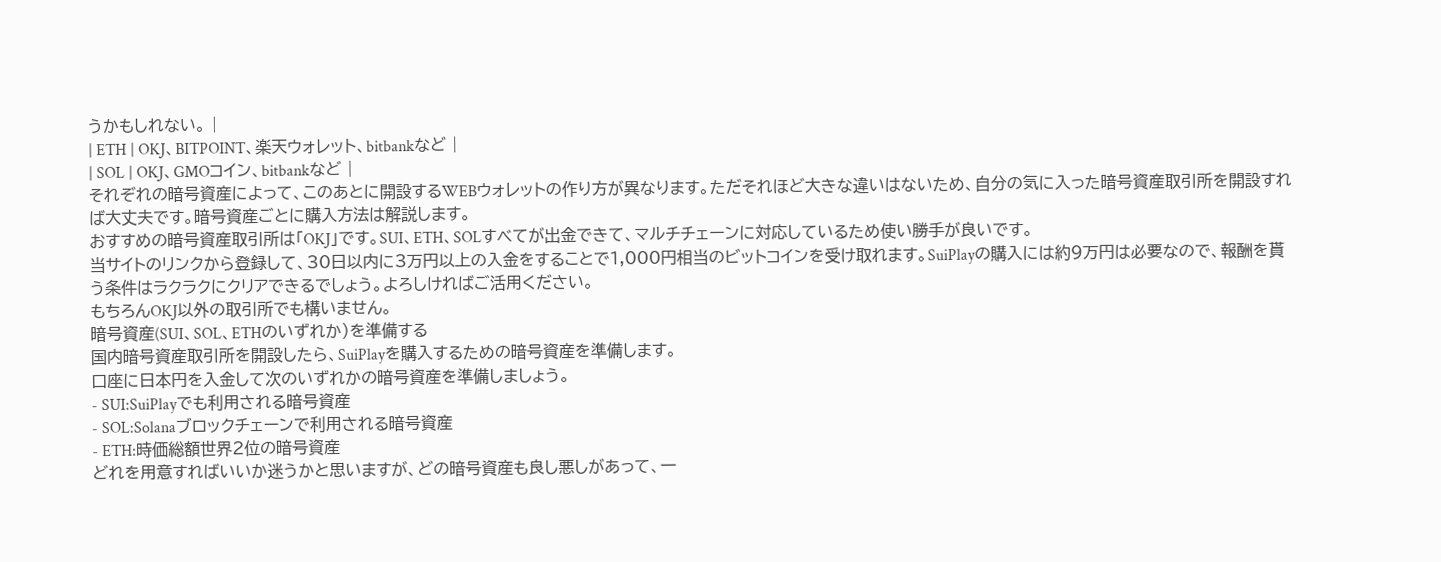うかもしれない。 |
| ETH | OKJ、BITPOINT、楽天ウォレット、bitbankなど |
| SOL | OKJ、GMOコイン、bitbankなど |
それぞれの暗号資産によって、このあとに開設するWEBウォレットの作り方が異なります。ただそれほど大きな違いはないため、自分の気に入った暗号資産取引所を開設すれば大丈夫です。暗号資産ごとに購入方法は解説します。
おすすめの暗号資産取引所は「OKJ」です。SUI、ETH、SOLすべてが出金できて、マルチチェーンに対応しているため使い勝手が良いです。
当サイトのリンクから登録して、30日以内に3万円以上の入金をすることで1,000円相当のビットコインを受け取れます。SuiPlayの購入には約9万円は必要なので、報酬を貰う条件はラクラクにクリアできるでしょう。よろしければご活用ください。
もちろんOKJ以外の取引所でも構いません。
暗号資産(SUI、SOL、ETHのいずれか)を準備する
国内暗号資産取引所を開設したら、SuiPlayを購入するための暗号資産を準備します。
口座に日本円を入金して次のいずれかの暗号資産を準備しましょう。
- SUI:SuiPlayでも利用される暗号資産
- SOL:Solanaブロックチェーンで利用される暗号資産
- ETH:時価総額世界2位の暗号資産
どれを用意すればいいか迷うかと思いますが、どの暗号資産も良し悪しがあって、一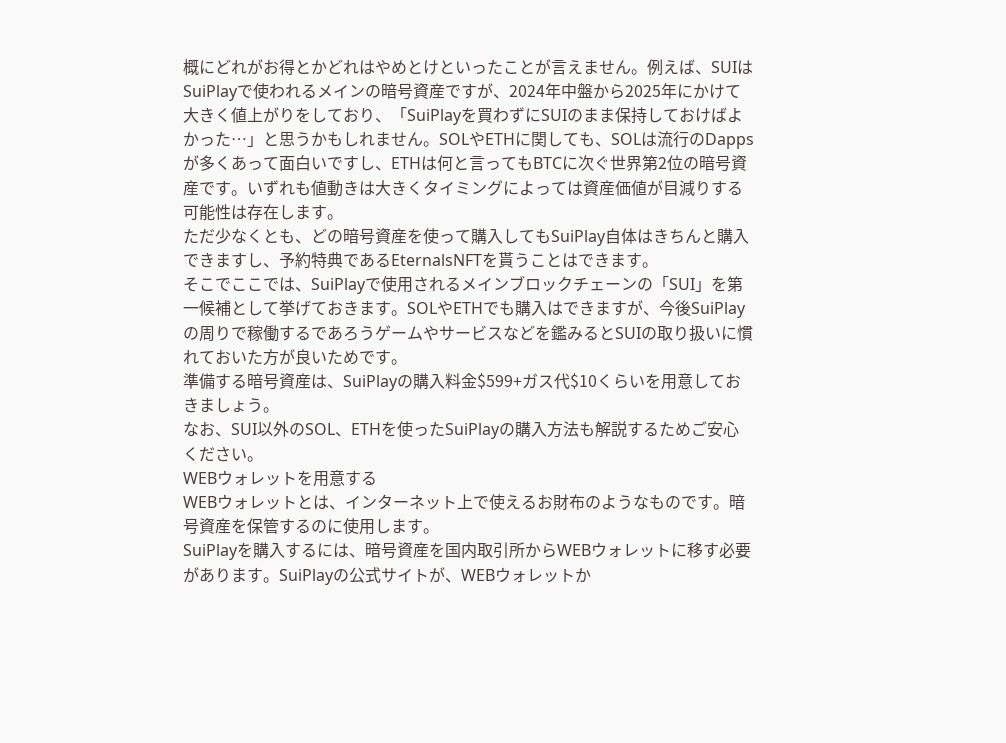概にどれがお得とかどれはやめとけといったことが言えません。例えば、SUIはSuiPlayで使われるメインの暗号資産ですが、2024年中盤から2025年にかけて大きく値上がりをしており、「SuiPlayを買わずにSUIのまま保持しておけばよかった…」と思うかもしれません。SOLやETHに関しても、SOLは流行のDappsが多くあって面白いですし、ETHは何と言ってもBTCに次ぐ世界第2位の暗号資産です。いずれも値動きは大きくタイミングによっては資産価値が目減りする可能性は存在します。
ただ少なくとも、どの暗号資産を使って購入してもSuiPlay自体はきちんと購入できますし、予約特典であるEternalsNFTを貰うことはできます。
そこでここでは、SuiPlayで使用されるメインブロックチェーンの「SUI」を第一候補として挙げておきます。SOLやETHでも購入はできますが、今後SuiPlayの周りで稼働するであろうゲームやサービスなどを鑑みるとSUIの取り扱いに慣れておいた方が良いためです。
準備する暗号資産は、SuiPlayの購入料金$599+ガス代$10くらいを用意しておきましょう。
なお、SUI以外のSOL、ETHを使ったSuiPlayの購入方法も解説するためご安心ください。
WEBウォレットを用意する
WEBウォレットとは、インターネット上で使えるお財布のようなものです。暗号資産を保管するのに使用します。
SuiPlayを購入するには、暗号資産を国内取引所からWEBウォレットに移す必要があります。SuiPlayの公式サイトが、WEBウォレットか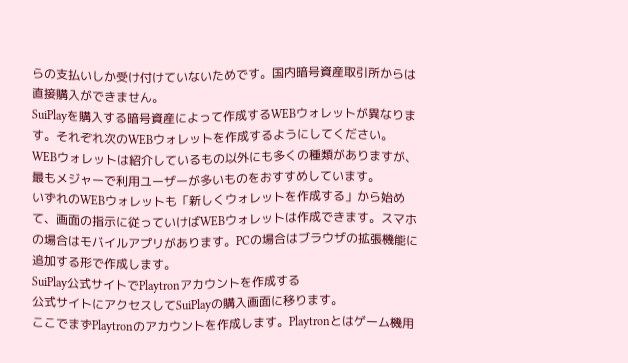らの支払いしか受け付けていないためです。国内暗号資産取引所からは直接購入ができません。
SuiPlayを購入する暗号資産によって作成するWEBウォレットが異なります。それぞれ次のWEBウォレットを作成するようにしてください。
WEBウォレットは紹介しているもの以外にも多くの種類がありますが、最もメジャーで利用ユーザーが多いものをおすすめしています。
いずれのWEBウォレットも「新しくウォレットを作成する」から始めて、画面の指示に従っていけばWEBウォレットは作成できます。スマホの場合はモバイルアプリがあります。PCの場合はブラウザの拡張機能に追加する形で作成します。
SuiPlay公式サイトでPlaytronアカウントを作成する
公式サイトにアクセスしてSuiPlayの購入画面に移ります。
ここでまずPlaytronのアカウントを作成します。Playtronとはゲーム機用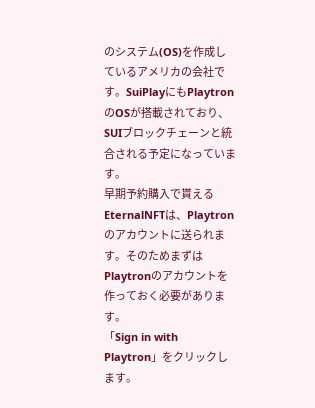のシステム(OS)を作成しているアメリカの会社です。SuiPlayにもPlaytronのOSが搭載されており、SUIブロックチェーンと統合される予定になっています。
早期予約購入で貰えるEternalNFTは、Playtronのアカウントに送られます。そのためまずはPlaytronのアカウントを作っておく必要があります。
「Sign in with Playtron」をクリックします。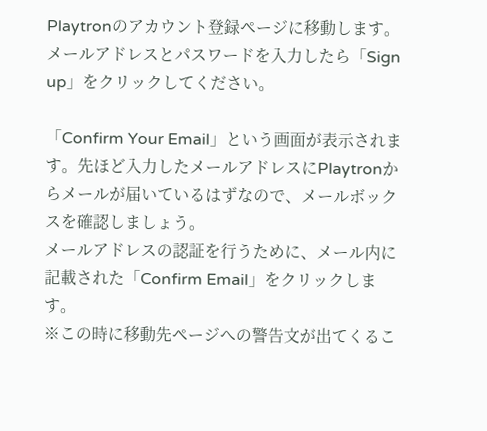Playtronのアカウント登録ページに移動します。
メールアドレスとパスワードを入力したら「Sign up」をクリックしてください。

「Confirm Your Email」という画面が表示されます。先ほど入力したメールアドレスにPlaytronからメールが届いているはずなので、メールボックスを確認しましょう。
メールアドレスの認証を行うために、メール内に記載された「Confirm Email」をクリックします。
※この時に移動先ページへの警告文が出てくるこ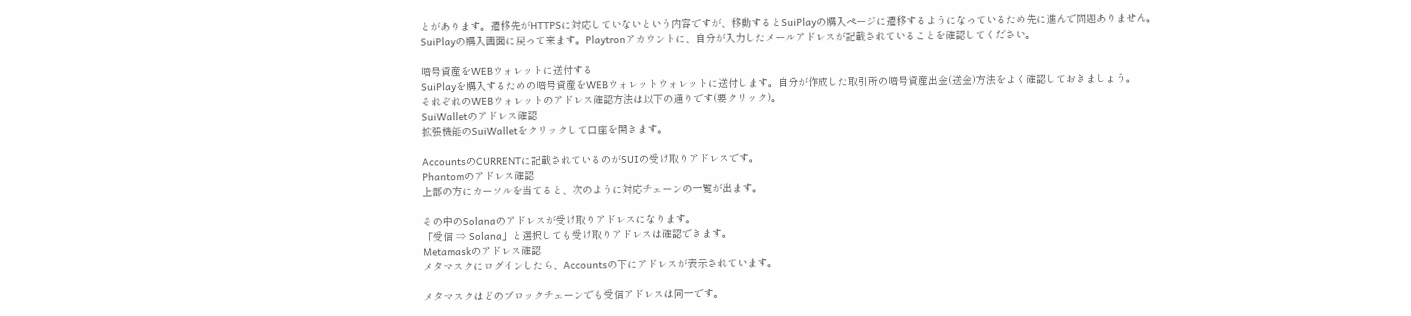とがあります。遷移先がHTTPSに対応していないという内容ですが、移動するとSuiPlayの購入ページに遷移するようになっているため先に進んで問題ありません。
SuiPlayの購入画面に戻って来ます。Playtronアカウントに、自分が入力したメールアドレスが記載されていることを確認してください。

暗号資産をWEBウォレットに送付する
SuiPlayを購入するための暗号資産をWEBウォレットウォレットに送付します。自分が作成した取引所の暗号資産出金(送金)方法をよく確認しておきましょう。
それぞれのWEBウォレットのアドレス確認方法は以下の通りです(要クリック)。
SuiWalletのアドレス確認
拡張機能のSuiWalletをクリックして口座を開きます。

AccountsのCURRENTに記載されているのがSUIの受け取りアドレスです。
Phantomのアドレス確認
上部の方にカーソルを当てると、次のように対応チェーンの一覧が出ます。

その中のSolanaのアドレスが受け取りアドレスになります。
「受信 ⇒ Solana」と選択しても受け取りアドレスは確認できます。
Metamaskのアドレス確認
メタマスクにログインしたら、Accountsの下にアドレスが表示されています。

メタマスクはどのブロックチェーンでも受信アドレスは同一です。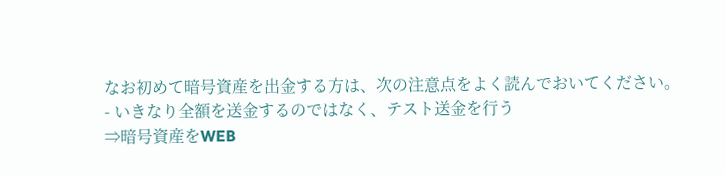なお初めて暗号資産を出金する方は、次の注意点をよく読んでおいてください。
- いきなり全額を送金するのではなく、テスト送金を行う
⇒暗号資産をWEB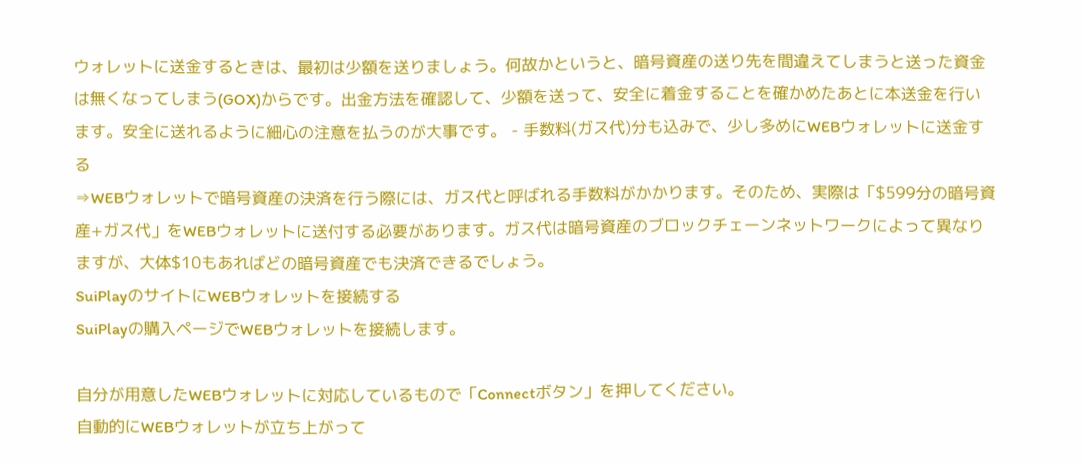ウォレットに送金するときは、最初は少額を送りましょう。何故かというと、暗号資産の送り先を間違えてしまうと送った資金は無くなってしまう(GOX)からです。出金方法を確認して、少額を送って、安全に着金することを確かめたあとに本送金を行います。安全に送れるように細心の注意を払うのが大事です。 - 手数料(ガス代)分も込みで、少し多めにWEBウォレットに送金する
⇒WEBウォレットで暗号資産の決済を行う際には、ガス代と呼ばれる手数料がかかります。そのため、実際は「$599分の暗号資産+ガス代」をWEBウォレットに送付する必要があります。ガス代は暗号資産のブロックチェーンネットワークによって異なりますが、大体$10もあればどの暗号資産でも決済できるでしょう。
SuiPlayのサイトにWEBウォレットを接続する
SuiPlayの購入ページでWEBウォレットを接続します。

自分が用意したWEBウォレットに対応しているもので「Connectボタン」を押してください。
自動的にWEBウォレットが立ち上がって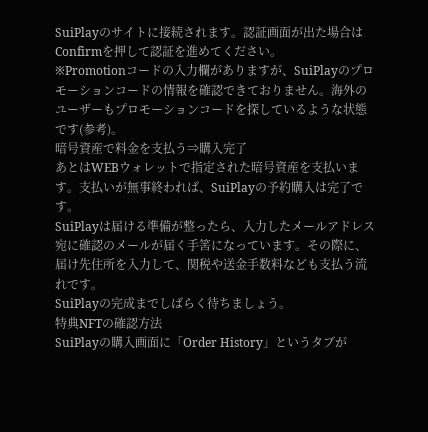SuiPlayのサイトに接続されます。認証画面が出た場合はConfirmを押して認証を進めてください。
※Promotionコードの入力欄がありますが、SuiPlayのプロモーションコードの情報を確認できておりません。海外のユーザーもプロモーションコードを探しているような状態です(参考)。
暗号資産で料金を支払う⇒購入完了
あとはWEBウォレットで指定された暗号資産を支払います。支払いが無事終われば、SuiPlayの予約購入は完了です。
SuiPlayは届ける準備が整ったら、入力したメールアドレス宛に確認のメールが届く手筈になっています。その際に、届け先住所を入力して、関税や送金手数料なども支払う流れです。
SuiPlayの完成までしばらく待ちましょう。
特典NFTの確認方法
SuiPlayの購入画面に「Order History」というタブが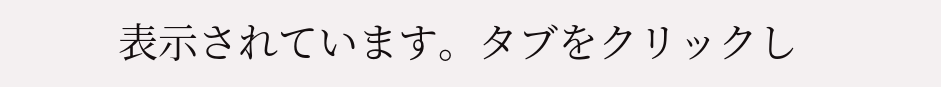表示されています。タブをクリックし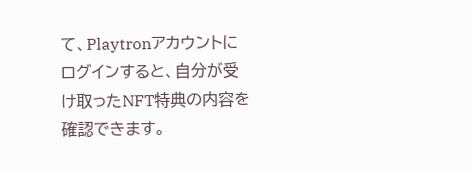て、Playtronアカウントにログインすると、自分が受け取ったNFT特典の内容を確認できます。